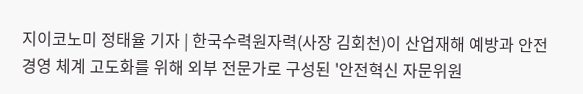지이코노미 정태율 기자 | 한국수력원자력(사장 김회천)이 산업재해 예방과 안전경영 체계 고도화를 위해 외부 전문가로 구성된 '안전혁신 자문위원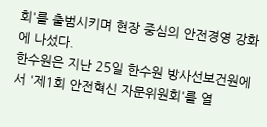회'를 출범시키며 현장 중심의 안전경영 강화에 나섰다.
한수원은 지난 25일 한수원 방사선보건원에서 '제1회 안전혁신 자문위원회'를 열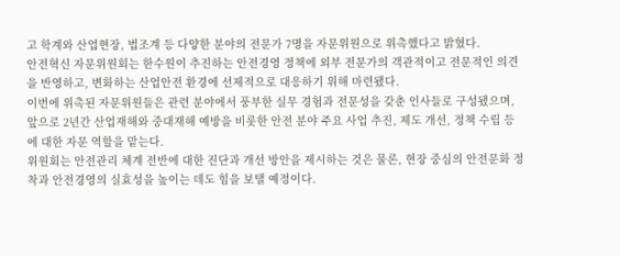고 학계와 산업현장, 법조계 등 다양한 분야의 전문가 7명을 자문위원으로 위촉했다고 밝혔다.
안전혁신 자문위원회는 한수원이 추진하는 안전경영 정책에 외부 전문가의 객관적이고 전문적인 의견을 반영하고, 변화하는 산업안전 환경에 선제적으로 대응하기 위해 마련됐다.
이번에 위촉된 자문위원들은 관련 분야에서 풍부한 실무 경험과 전문성을 갖춘 인사들로 구성됐으며, 앞으로 2년간 산업재해와 중대재해 예방을 비롯한 안전 분야 주요 사업 추진, 제도 개선, 정책 수립 등에 대한 자문 역할을 맡는다.
위원회는 안전관리 체계 전반에 대한 진단과 개선 방안을 제시하는 것은 물론, 현장 중심의 안전문화 정착과 안전경영의 실효성을 높이는 데도 힘을 보탤 예정이다.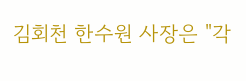김회천 한수원 사장은 "각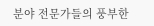분야 전문가들의 풍부한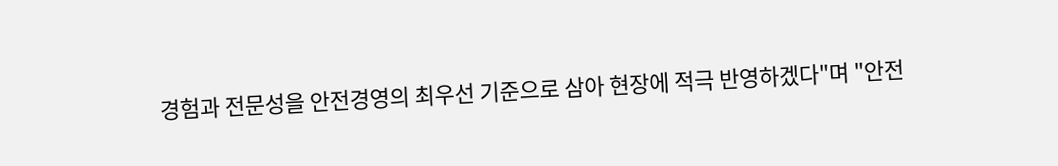경험과 전문성을 안전경영의 최우선 기준으로 삼아 현장에 적극 반영하겠다"며 "안전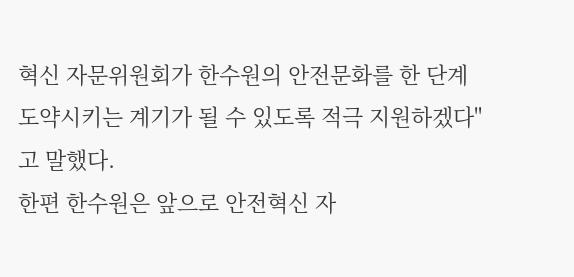혁신 자문위원회가 한수원의 안전문화를 한 단계 도약시키는 계기가 될 수 있도록 적극 지원하겠다"고 말했다.
한편 한수원은 앞으로 안전혁신 자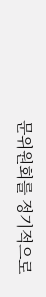문위원회를 정기적으로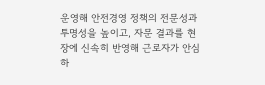운영해 안전경영 정책의 전문성과 투명성을 높이고, 자문 결과를 현장에 신속히 반영해 근로자가 안심하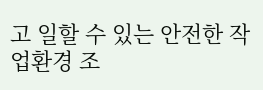고 일할 수 있는 안전한 작업환경 조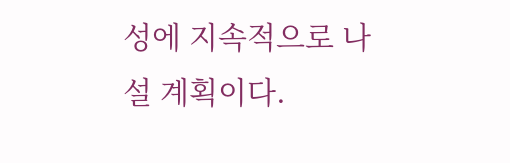성에 지속적으로 나설 계획이다.